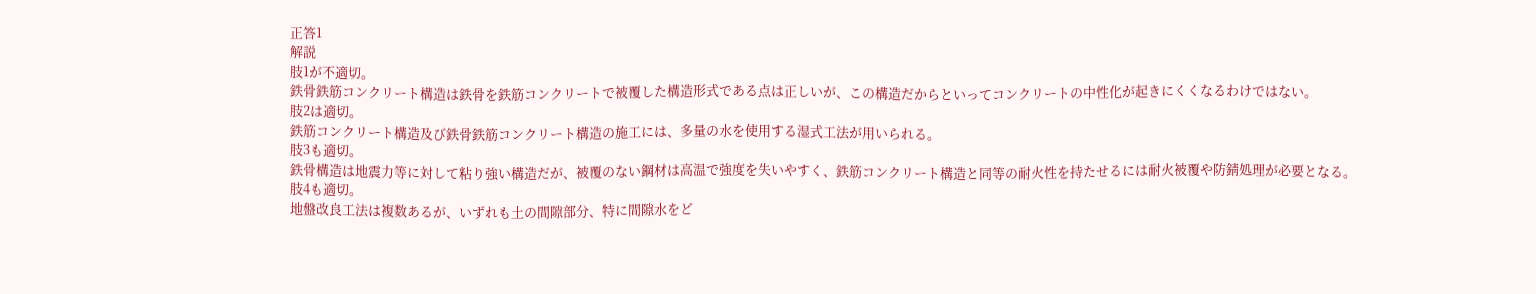正答1
解説
肢1が不適切。
鉄骨鉄筋コンクリート構造は鉄骨を鉄筋コンクリートで被覆した構造形式である点は正しいが、この構造だからといってコンクリートの中性化が起きにくくなるわけではない。
肢2は適切。
鉄筋コンクリート構造及び鉄骨鉄筋コンクリート構造の施工には、多量の水を使用する湿式工法が用いられる。
肢3も適切。
鉄骨構造は地震力等に対して粘り強い構造だが、被覆のない鋼材は高温で強度を失いやすく、鉄筋コンクリート構造と同等の耐火性を持たせるには耐火被覆や防錆処理が必要となる。
肢4も適切。
地盤改良工法は複数あるが、いずれも土の間隙部分、特に間隙水をど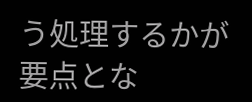う処理するかが要点とな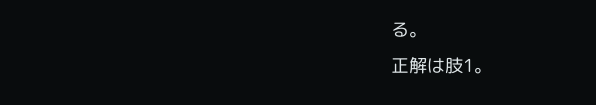る。
正解は肢1。